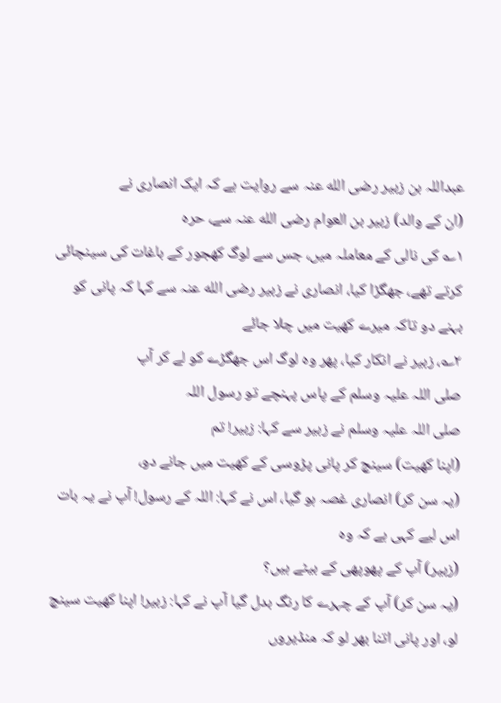عبداللہ بن زبیر رضی الله عنہ سے روایت ہے کہ ایک انصاری نے
(ان کے والد) زبیر بن العوام رضی الله عنہ سے، حرہ
۱؎ کی نالی کے معاملہ میں، جس سے لوگ کھجور کے باغات کی سینچائی کرتے تھے، جھگڑا کیا، انصاری نے زبیر رضی الله عنہ سے کہا کہ پانی کو بہنے دو تاکہ میرے کھیت میں چلا جائے
۲؎، زبیر نے انکار کیا، پھر وہ لوگ اس جھگڑے کو لے کر آپ
صلی اللہ علیہ وسلم کے پاس پہنچے تو رسول اللہ
صلی اللہ علیہ وسلم نے زبیر سے کہا: زبیر! تم
(اپنا کھیت) سینچ کر پانی پڑوسی کے کھیت میں جانے دو،
(یہ سن کر) انصاری غصہ ہو گیا، اس نے کہا: اللہ کے رسول! آپ نے یہ بات اس لیے کہی ہے کہ وہ
(زبیر) آپ کے پھوپھی کے بیٹے ہیں؟
(یہ سن کر) آپ کے چہرے کا رنگ بدل گیا آپ نے کہا: زبیر! اپنا کھیت سینچ لو، اور پانی اتنا بھر لو کہ منڈیروں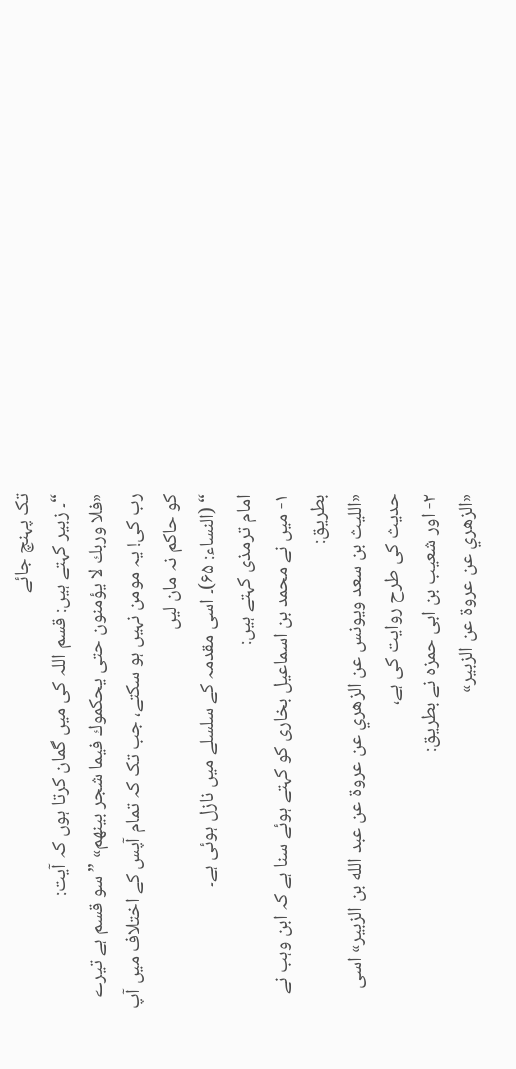تک پہنچ جائے
“۔ زبیر کہتے ہیں: قسم اللہ کی میں گمان کرتا ہوں کہ آیت:
«فلا وربك لا يؤمنون حتى يحكموك فيما شجر بينهم» ”سو قسم ہے تیرے رب کی! یہ مومن نہیں ہو سکتے، جب تک کہ تمام آپس کے اختلاف میں آپ کو حاکم نہ مان لیں
“ (النساء: ۶۵)۔ اسی مقدمہ کے سلسلے میں نازل ہوئی ہے۔
امام ترمذی کہتے ہیں:
۱- میں نے محمد بن اسماعیل بخاری کو کہتے ہوئے سنا ہے کہ ابن وہب نے بطریق:
«الليث بن سعد ويونس عن الزهري عن عروة عن عبد الله بن الزبير» اسی حدیث کی طرح روایت کی ہے،
۲- اور شعیب بن ابی حمزہ نے بطریق:
«الزهري عن عروة عن الزبير»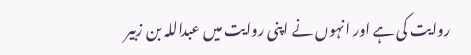روایت کی ہے اور انہوں نے اپنی روایت میں عبداللہ بن زبیر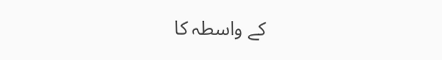کے واسطہ کا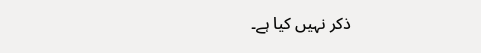ذکر نہیں کیا ہے۔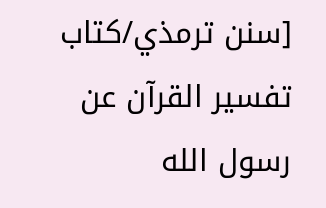[سنن ترمذي/كتاب تفسير القرآن عن رسول الله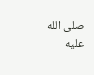صلى الله عليه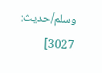وسلم/حدیث: 3027]